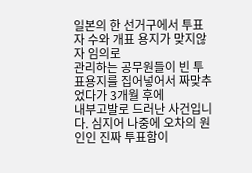일본의 한 선거구에서 투표자 수와 개표 용지가 맞지않자 임의로
관리하는 공무원들이 빈 투표용지를 집어넣어서 짜맞추었다가 3개월 후에
내부고발로 드러난 사건입니다. 심지어 나중에 오차의 원인인 진짜 투표함이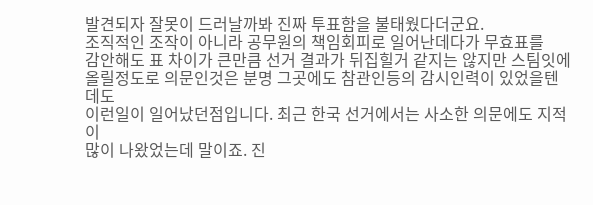발견되자 잘못이 드러날까봐 진짜 투표함을 불태웠다더군요.
조직적인 조작이 아니라 공무원의 책임회피로 일어난데다가 무효표를
감안해도 표 차이가 큰만큼 선거 결과가 뒤집힐거 같지는 않지만 스팀잇에
올릴정도로 의문인것은 분명 그곳에도 참관인등의 감시인력이 있었을텐데도
이런일이 일어났던점입니다. 최근 한국 선거에서는 사소한 의문에도 지적이
많이 나왔었는데 말이죠. 진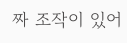짜 조작이 있어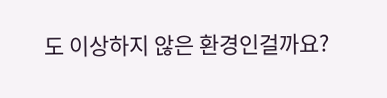도 이상하지 않은 환경인걸까요?